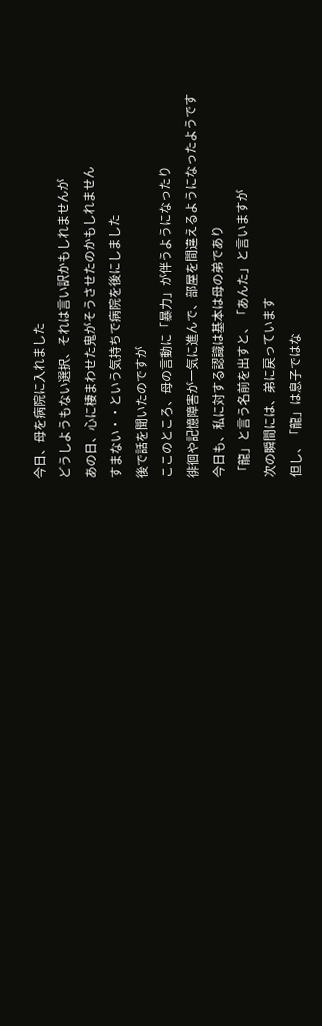今日、母を病院に入れました
どうしようもない選択、それは言い訳かもしれませんが
あの日、心に棲まわせた鬼がそうさせたのかもしれません
すまない・・という気持ちで病院を後にしました
後で話を聞いたのですが
ここのところ、母の言動に「暴力」が伴うようになったり
徘徊や記憶障害が一気に進んで、部屋を間違えるようになったようです
今日も、私に対する認識は基本は母の弟であり
「龍」と言う名前を出すと、「あんた」と言いますが
次の瞬間には、弟に戻っています
但し、「龍」は息子ではな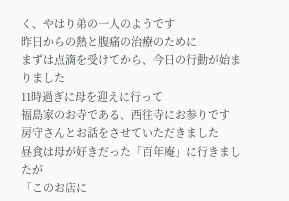く、やはり弟の一人のようです
昨日からの熱と腹痛の治療のために
まずは点滴を受けてから、今日の行動が始まりました
11時過ぎに母を迎えに行って
福島家のお寺である、西往寺にお参りです
房守さんとお話をさせていただきました
昼食は母が好きだった「百年庵」に行きましたが
「このお店に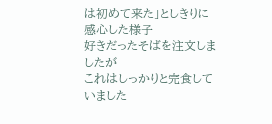は初めて来た」としきりに感心した様子
好きだったそばを注文しましたが
これはしっかりと完食していました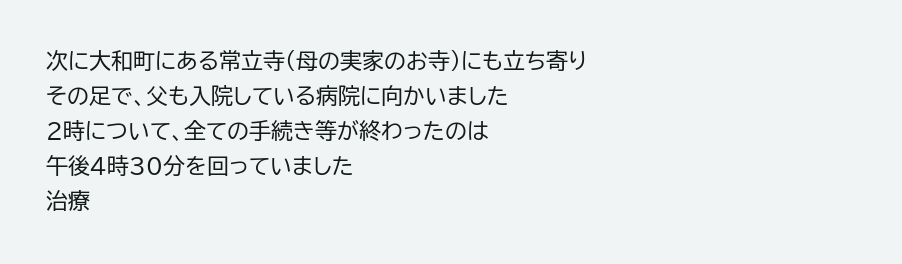次に大和町にある常立寺(母の実家のお寺)にも立ち寄り
その足で、父も入院している病院に向かいました
2時について、全ての手続き等が終わったのは
午後4時30分を回っていました
治療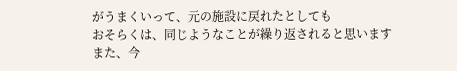がうまくいって、元の施設に戻れたとしても
おそらくは、同じようなことが繰り返されると思います
また、今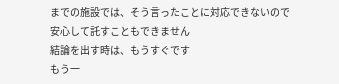までの施設では、そう言ったことに対応できないので
安心して託すこともできません
結論を出す時は、もうすぐです
もう一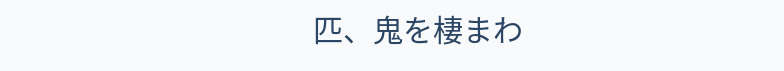匹、鬼を棲まわ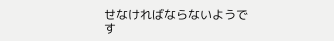せなければならないようです